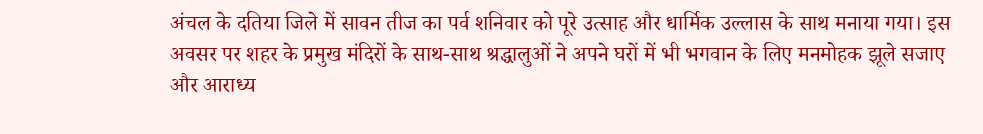अंचल के दतिया जिले में सावन तीज का पर्व शनिवार को पूरे उत्साह और धार्मिक उल्लास के साथ मनाया गया। इस अवसर पर शहर के प्रमुख मंदिरों के साथ-साथ श्रद्धालुओं ने अपने घरों में भी भगवान के लिए मनमोहक झूले सजाए और आराध्य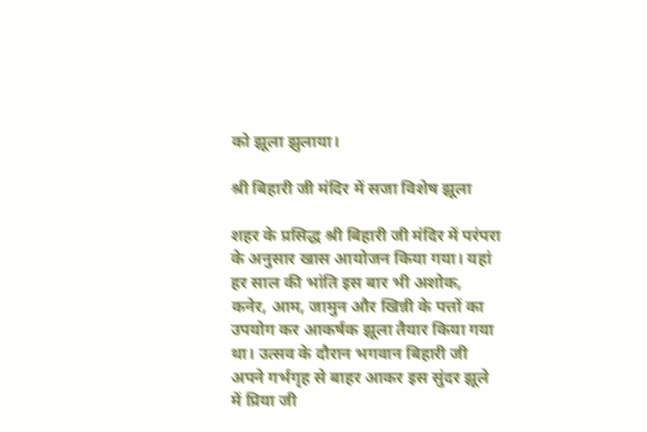को झूला झुलाया।

श्री बिहारी जी मंदिर में सजा विशेष झूला

शहर के प्रसिद्ध श्री बिहारी जी मंदिर में परंपरा के अनुसार खास आयोजन किया गया। यहां हर साल की भांति इस बार भी अशोक, कनेर, आम, जामुन और खिन्नी के पत्तों का उपयोग कर आकर्षक झूला तैयार किया गया था। उत्सव के दौरान भगवान बिहारी जी अपने गर्भगृह से बाहर आकर इस सुंदर झूले में प्रिया जी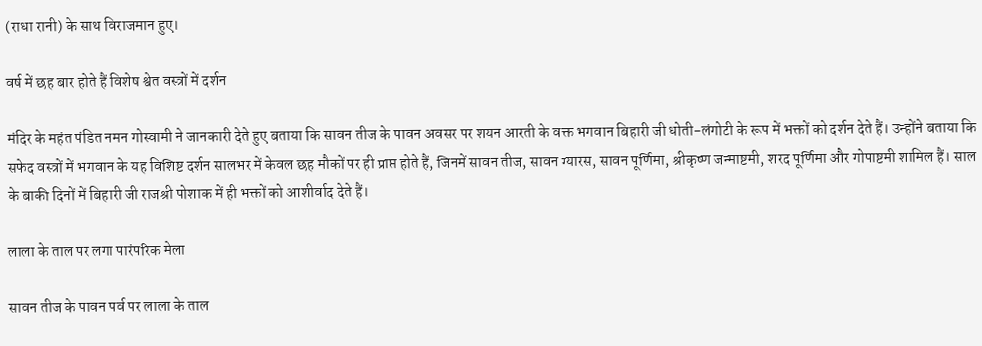(राधा रानी) के साथ विराजमान हुए।

वर्ष में छह बार होते हैं विशेष श्वेत वस्त्रों में दर्शन

मंदिर के महंत पंडित नमन गोस्वामी ने जानकारी देते हुए बताया कि सावन तीज के पावन अवसर पर शयन आरती के वक्त भगवान बिहारी जी धोती-लंगोटी के रूप में भक्तों को दर्शन देते हैं। उन्होंने बताया कि सफेद वस्त्रों में भगवान के यह विशिष्ट दर्शन सालभर में केवल छह मौकों पर ही प्राप्त होते हैं, जिनमें सावन तीज, सावन ग्यारस, सावन पूर्णिमा, श्रीकृष्ण जन्माष्टमी, शरद पूर्णिमा और गोपाष्टमी शामिल हैं। साल के बाकी दिनों में बिहारी जी राजश्री पोशाक में ही भक्तों को आशीर्वाद देते हैं।

लाला के ताल पर लगा पारंपरिक मेला

सावन तीज के पावन पर्व पर लाला के ताल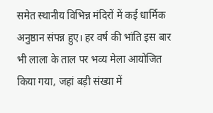समेत स्थानीय विभिन्न मंदिरों में कई धार्मिक अनुष्ठान संपन्न हुए। हर वर्ष की भांति इस बार भी लाला के ताल पर भव्य मेला आयोजित किया गया, जहां बड़ी संख्या में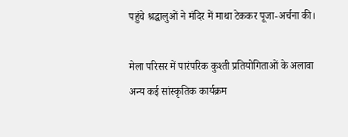पहुंचे श्रद्धालुओं ने मंदिर में माथा टेककर पूजा-अर्चना की।

मेला परिसर में पारंपरिक कुश्ती प्रतियोगिताओं के अलावा अन्य कई सांस्कृतिक कार्यक्रम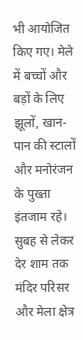भी आयोजित किए गए। मेले में बच्चों और बड़ों के लिए झूलों, खान-पान की स्टालों और मनोरंजन के पुख्ता इंतजाम रहे। सुबह से लेकर देर शाम तक मंदिर परिसर और मेला क्षेत्र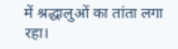में श्रद्धालुओं का तांता लगा रहा।